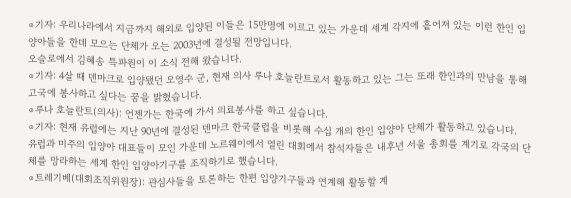⊙기자: 우리나라에서 지금까지 해외로 입양된 이들은 15만명에 이르고 있는 가운데 세계 각지에 흩어져 있는 이런 한인 입양아들을 한데 모으는 단체가 오는 2003년에 결성될 전망입니다.
오슬로에서 김혜송 특파원이 이 소식 전해 왔습니다.
⊙기자: 4살 때 덴마크로 입양됐던 오영수 군, 현재 의사 루나 호늘란트로서 활동하고 있는 그는 또래 한인과의 만남을 통해 고국에 봉사하고 싶다는 꿈을 밝혔습니다.
⊙루나 호늘란트(의사): 언젠가는 한국에 가서 의료봉사를 하고 싶습니다.
⊙기자: 현재 유럽에는 지난 90년에 결성된 덴마크 한국클럽을 비롯해 수십 개의 한인 입양아 단체가 활동하고 있습니다.
유럽과 미주의 입양아 대표들이 모인 가운데 노르웨이에서 열린 대회에서 참석자들은 내후년 서울 총회를 계기로 각국의 단체를 망라하는 세계 한인 입양아기구를 조직하기로 했습니다.
⊙트레기베(대회조직위원장): 관심사들을 토론하는 한편 입양기구들과 연계해 활동할 계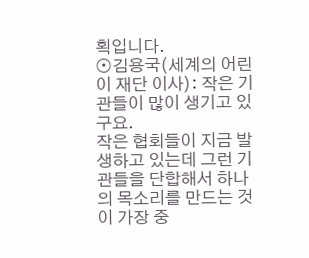획입니다.
⊙김용국(세계의 어린이 재단 이사): 작은 기관들이 많이 생기고 있구요.
작은 협회들이 지금 발생하고 있는데 그런 기관들을 단합해서 하나의 목소리를 만드는 것이 가장 중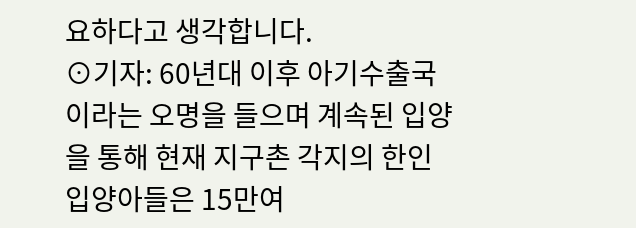요하다고 생각합니다.
⊙기자: 60년대 이후 아기수출국이라는 오명을 들으며 계속된 입양을 통해 현재 지구촌 각지의 한인 입양아들은 15만여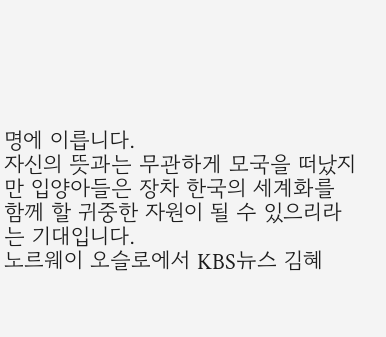명에 이릅니다.
자신의 뜻과는 무관하게 모국을 떠났지만 입양아들은 장차 한국의 세계화를 함께 할 귀중한 자원이 될 수 있으리라는 기대입니다.
노르웨이 오슬로에서 KBS뉴스 김혜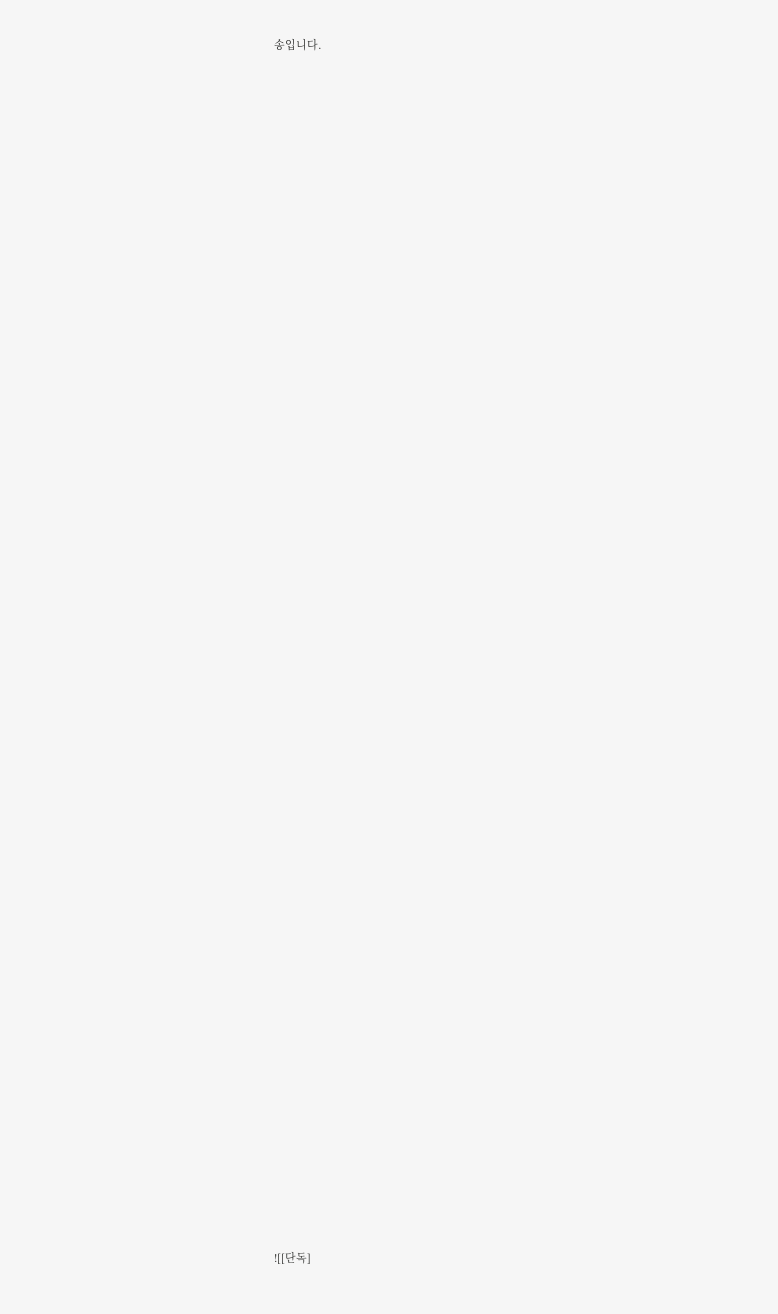송입니다.


















































![[단독]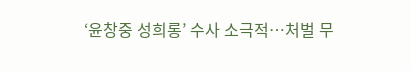‘윤창중 성희롱’ 수사 소극적…처벌 무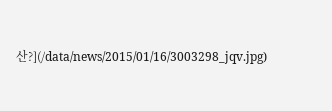산?](/data/news/2015/01/16/3003298_jqv.jpg)